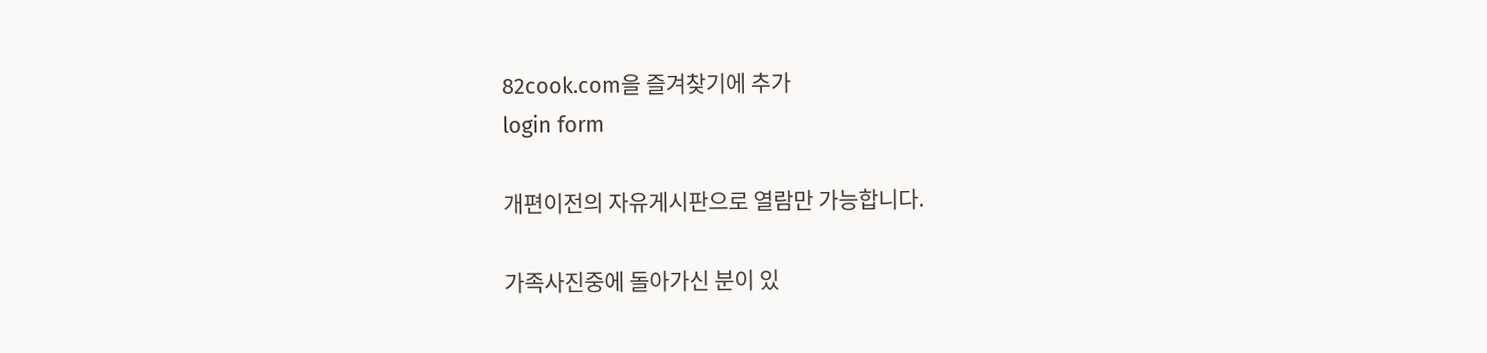82cook.com을 즐겨찾기에 추가
login form

개편이전의 자유게시판으로 열람만 가능합니다.

가족사진중에 돌아가신 분이 있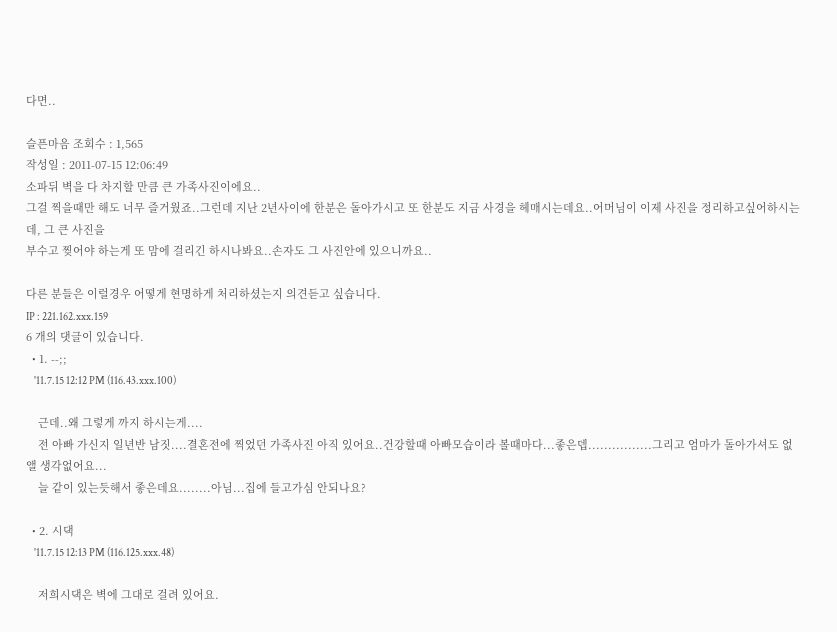다면..

슬픈마음 조회수 : 1,565
작성일 : 2011-07-15 12:06:49
소파뒤 벽을 다 차지할 만큼 큰 가족사진이에요..
그걸 찍을때만 해도 너무 즐거웠죠..그런데 지난 2년사이에 한분은 돌아가시고 또 한분도 지금 사경을 헤매시는데요..어머님이 이제 사진을 정리하고싶어하시는데, 그 큰 사진을
부수고 찢어야 하는게 또 맘에 걸리긴 하시나봐요..손자도 그 사진안에 있으니까요..

다른 분들은 이럴경우 어떻게 현명하게 처리하셨는지 의견듣고 싶습니다.
IP : 221.162.xxx.159
6 개의 댓글이 있습니다.
  • 1. --;;
    '11.7.15 12:12 PM (116.43.xxx.100)

    근데..왜 그렇게 까지 하시는게....
    전 아빠 가신지 일년반 남짓....결혼전에 찍었던 가족사진 아직 있어요..건강할때 아빠모습이라 볼때마다...좋은뎁................그리고 엄마가 돌아가셔도 없앨 생각없어요...
    늘 같이 있는듯해서 좋은데요........아님...집에 들고가심 안되나요?

  • 2. 시댁
    '11.7.15 12:13 PM (116.125.xxx.48)

    저희시댁은 벽에 그대로 걸려 있어요.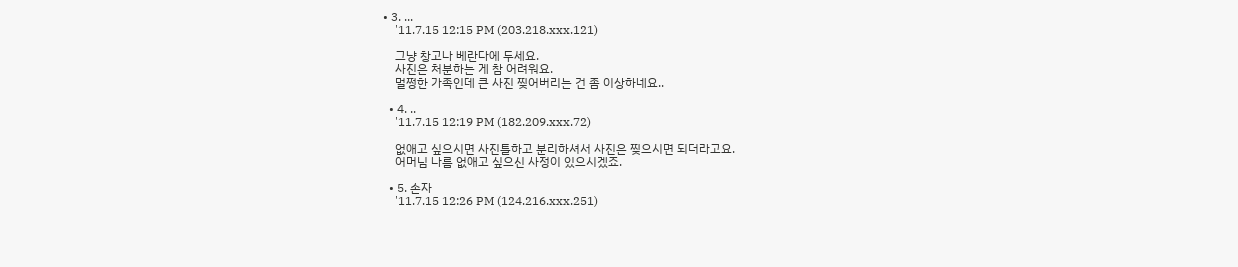• 3. ...
    '11.7.15 12:15 PM (203.218.xxx.121)

    그냥 창고나 베란다에 두세요.
    사진은 처분하는 게 참 어려워요.
    멀쩡한 가족인데 큰 사진 찢어버리는 건 좀 이상하네요..

  • 4. ..
    '11.7.15 12:19 PM (182.209.xxx.72)

    없애고 싶으시면 사진틀하고 분리하셔서 사진은 찢으시면 되더라고요.
    어머님 나름 없애고 싶으신 사정이 있으시겠죠.

  • 5. 손자
    '11.7.15 12:26 PM (124.216.xxx.251)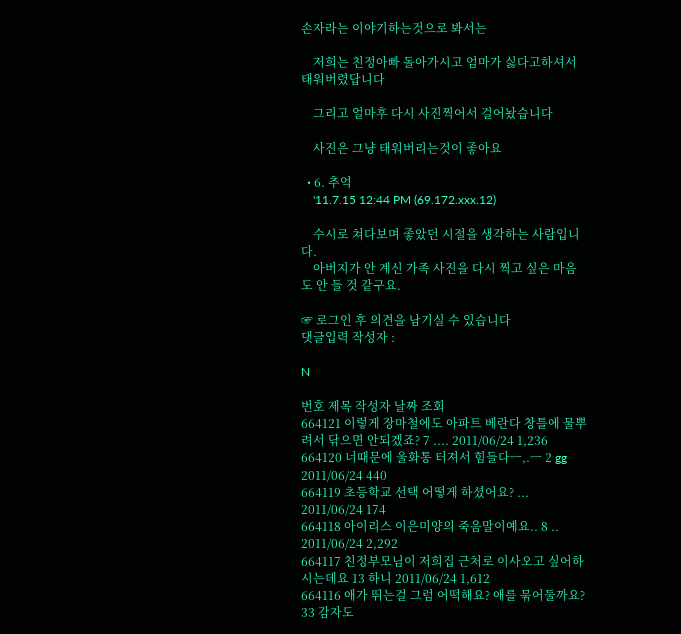손자라는 이야기하는것으로 봐서는

    저희는 친정아빠 돌아가시고 엄마가 싫다고하셔서 태워버렸답니다

    그리고 얼마후 다시 사진찍어서 걸어놨습니다

    사진은 그냥 태워버리는것이 좋아요

  • 6. 추억
    '11.7.15 12:44 PM (69.172.xxx.12)

    수시로 쳐다보며 좋았던 시절을 생각하는 사람입니다.
    아버지가 안 계신 가족 사진을 다시 찍고 싶은 마음도 안 들 것 같구요.

☞ 로그인 후 의견을 남기실 수 있습니다
댓글입력 작성자 :

N

번호 제목 작성자 날짜 조회
664121 이렇게 장마철에도 아파트 베란다 창틀에 물뿌려서 닦으면 안되겠죠? 7 .... 2011/06/24 1,236
664120 너때문에 울화통 터져서 힘들다ㅡ,.ㅡ 2 gg 2011/06/24 440
664119 초등학교 선택 어떻게 하셨어요? ... 2011/06/24 174
664118 아이리스 이은미양의 죽음말이예요.. 8 .. 2011/06/24 2,292
664117 친정부모님이 저희집 근처로 이사오고 싶어하시는데요 13 하니 2011/06/24 1,612
664116 애가 뛰는걸 그럼 어떡해요? 애를 묶어둘까요? 33 감자도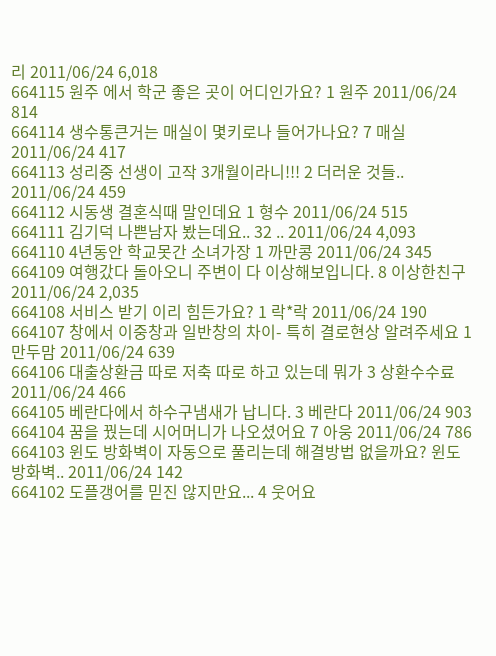리 2011/06/24 6,018
664115 원주 에서 학군 좋은 곳이 어디인가요? 1 원주 2011/06/24 814
664114 생수통큰거는 매실이 몇키로나 들어가나요? 7 매실 2011/06/24 417
664113 성리중 선생이 고작 3개월이라니!!! 2 더러운 것들.. 2011/06/24 459
664112 시동생 결혼식때 말인데요 1 형수 2011/06/24 515
664111 김기덕 나쁜남자 봤는데요.. 32 .. 2011/06/24 4,093
664110 4년동안 학교못간 소녀가장 1 까만콩 2011/06/24 345
664109 여행갔다 돌아오니 주변이 다 이상해보입니다. 8 이상한친구 2011/06/24 2,035
664108 서비스 받기 이리 힘든가요? 1 락*락 2011/06/24 190
664107 창에서 이중창과 일반창의 차이- 특히 결로현상 알려주세요 1 만두맘 2011/06/24 639
664106 대출상환금 따로 저축 따로 하고 있는데 뭐가 3 상환수수료 2011/06/24 466
664105 베란다에서 하수구냄새가 납니다. 3 베란다 2011/06/24 903
664104 꿈을 꿨는데 시어머니가 나오셨어요 7 아웅 2011/06/24 786
664103 윈도 방화벽이 자동으로 풀리는데 해결방법 없을까요? 윈도 방화벽.. 2011/06/24 142
664102 도플갱어를 믿진 않지만요... 4 웃어요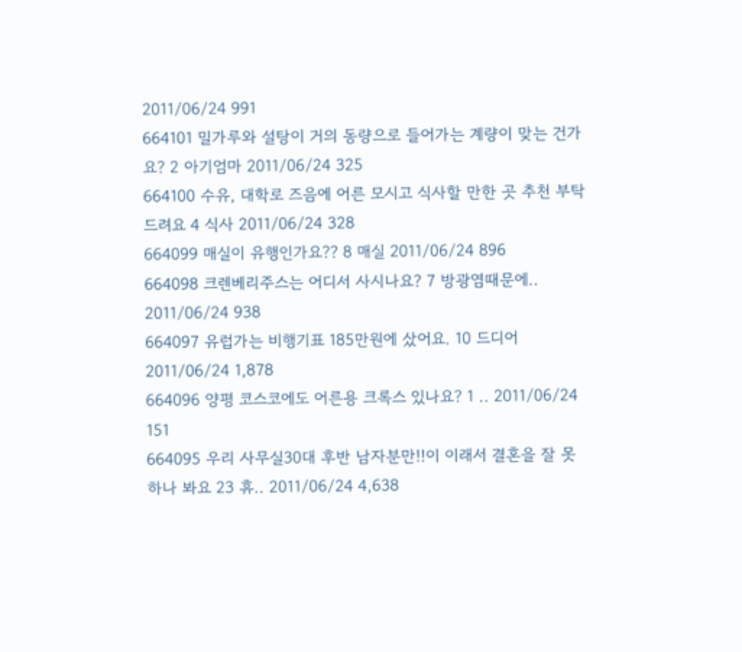2011/06/24 991
664101 밀가루와 설탕이 거의 동량으로 들어가는 계량이 맞는 건가요? 2 아기엄마 2011/06/24 325
664100 수유, 대학로 즈음에 어른 모시고 식사할 만한 곳 추천 부탁드려요 4 식사 2011/06/24 328
664099 매실이 유행인가요?? 8 매실 2011/06/24 896
664098 크렌베리주스는 어디서 사시나요? 7 방광염때문에.. 2011/06/24 938
664097 유럽가는 비행기표 185만원에 샀어요. 10 드디어 2011/06/24 1,878
664096 양평 코스코에도 어른용 크록스 있나요? 1 .. 2011/06/24 151
664095 우리 사무실30대 후반 남자분만!!이 이래서 결혼을 잘 못하나 봐요 23 휴.. 2011/06/24 4,638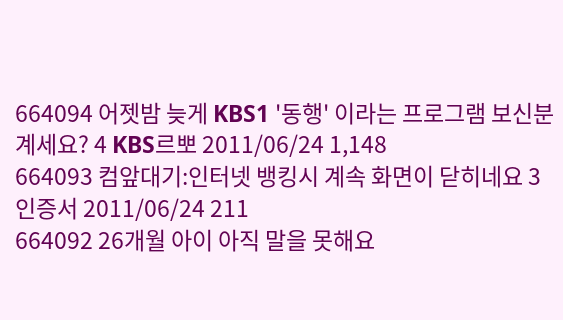664094 어젯밤 늦게 KBS1 '동행' 이라는 프로그램 보신분 계세요? 4 KBS르뽀 2011/06/24 1,148
664093 컴앞대기:인터넷 뱅킹시 계속 화면이 닫히네요 3 인증서 2011/06/24 211
664092 26개월 아이 아직 말을 못해요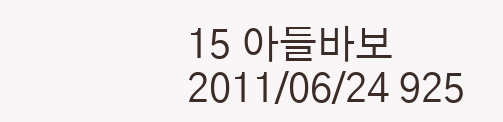15 아들바보 2011/06/24 925